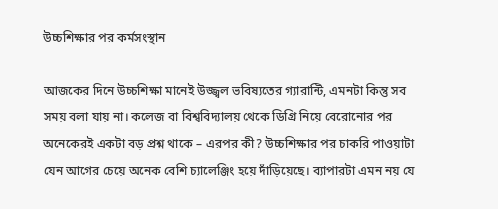উচ্চশিক্ষার পর কর্মসংস্থান

আজকের দিনে উচ্চশিক্ষা মানেই উজ্জ্বল ভবিষ্যতের গ্যারান্টি, এমনটা কিন্তু সব সময় বলা যায় না। কলেজ বা বিশ্ববিদ্যালয় থেকে ডিগ্রি নিয়ে বেরোনোর পর অনেকেরই একটা বড় প্রশ্ন থাকে – এরপর কী? উচ্চশিক্ষার পর চাকরি পাওয়াটা যেন আগের চেয়ে অনেক বেশি চ্যালেঞ্জিং হয়ে দাঁড়িয়েছে। ব্যাপারটা এমন নয় যে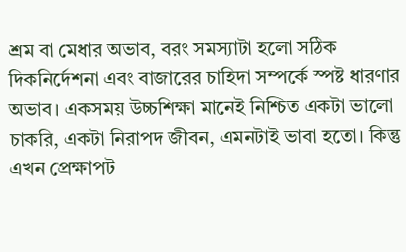শ্রম বা মেধার অভাব, বরং সমস্যাটা হলো সঠিক দিকনির্দেশনা এবং বাজারের চাহিদা সম্পর্কে স্পষ্ট ধারণার অভাব। একসময় উচ্চশিক্ষা মানেই নিশ্চিত একটা ভালো চাকরি, একটা নিরাপদ জীবন, এমনটাই ভাবা হতো। কিন্তু এখন প্রেক্ষাপট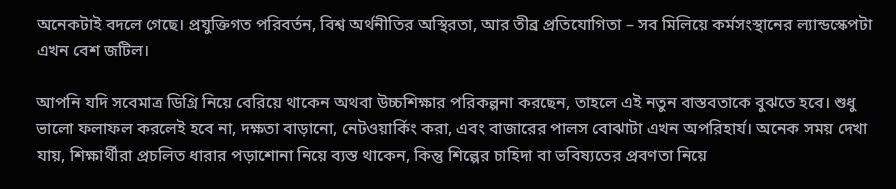অনেকটাই বদলে গেছে। প্রযুক্তিগত পরিবর্তন, বিশ্ব অর্থনীতির অস্থিরতা, আর তীব্র প্রতিযোগিতা – সব মিলিয়ে কর্মসংস্থানের ল্যান্ডস্কেপটা এখন বেশ জটিল।

আপনি যদি সবেমাত্র ডিগ্রি নিয়ে বেরিয়ে থাকেন অথবা উচ্চশিক্ষার পরিকল্পনা করছেন, তাহলে এই নতুন বাস্তবতাকে বুঝতে হবে। শুধু ভালো ফলাফল করলেই হবে না, দক্ষতা বাড়ানো, নেটওয়ার্কিং করা, এবং বাজারের পালস বোঝাটা এখন অপরিহার্য। অনেক সময় দেখা যায়, শিক্ষার্থীরা প্রচলিত ধারার পড়াশোনা নিয়ে ব্যস্ত থাকেন, কিন্তু শিল্পের চাহিদা বা ভবিষ্যতের প্রবণতা নিয়ে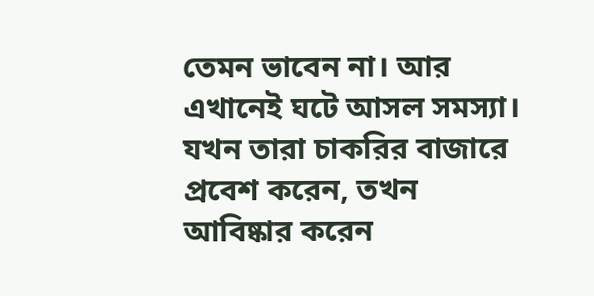তেমন ভাবেন না। আর এখানেই ঘটে আসল সমস্যা। যখন তারা চাকরির বাজারে প্রবেশ করেন, তখন আবিষ্কার করেন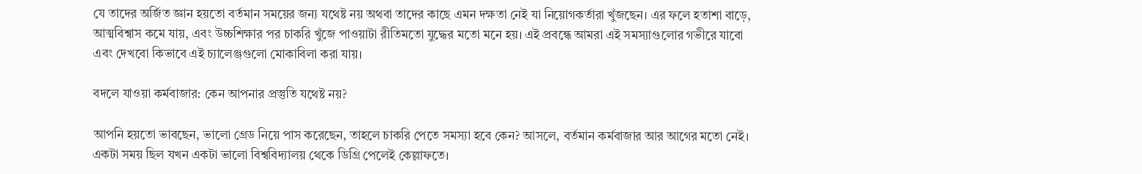যে তাদের অর্জিত জ্ঞান হয়তো বর্তমান সময়ের জন্য যথেষ্ট নয় অথবা তাদের কাছে এমন দক্ষতা নেই যা নিয়োগকর্তারা খুঁজছেন। এর ফলে হতাশা বাড়ে, আত্মবিশ্বাস কমে যায়, এবং উচ্চশিক্ষার পর চাকরি খুঁজে পাওয়াটা রীতিমতো যুদ্ধের মতো মনে হয়। এই প্রবন্ধে আমরা এই সমস্যাগুলোর গভীরে যাবো এবং দেখবো কিভাবে এই চ্যালেঞ্জগুলো মোকাবিলা করা যায়।

বদলে যাওয়া কর্মবাজার: কেন আপনার প্রস্তুতি যথেষ্ট নয়?

আপনি হয়তো ভাবছেন, ভালো গ্রেড নিয়ে পাস করেছেন, তাহলে চাকরি পেতে সমস্যা হবে কেন? আসলে, বর্তমান কর্মবাজার আর আগের মতো নেই। একটা সময় ছিল যখন একটা ভালো বিশ্ববিদ্যালয় থেকে ডিগ্রি পেলেই কেল্লাফতে।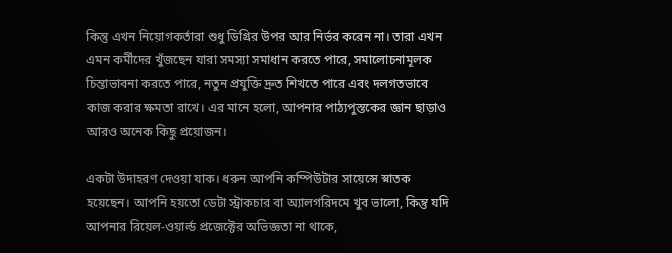কিন্তু এখন নিয়োগকর্তারা শুধু ডিগ্রির উপর আর নির্ভর করেন না। তারা এখন এমন কর্মীদের খুঁজছেন যারা সমস্যা সমাধান করতে পারে, সমালোচনামূলক চিন্তাভাবনা করতে পারে, নতুন প্রযুক্তি দ্রুত শিখতে পারে এবং দলগতভাবে কাজ করার ক্ষমতা রাখে। এর মানে হলো, আপনার পাঠ্যপুস্তকের জ্ঞান ছাড়াও আরও অনেক কিছু প্রয়োজন।

একটা উদাহরণ দেওয়া যাক। ধরুন আপনি কম্পিউটার সায়েন্সে স্নাতক হয়েছেন। আপনি হয়তো ডেটা স্ট্রাকচার বা অ্যালগরিদমে খুব ভালো, কিন্তু যদি আপনার রিয়েল-ওয়ার্ল্ড প্রজেক্টের অভিজ্ঞতা না থাকে,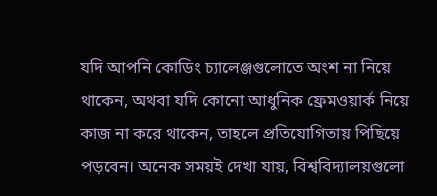যদি আপনি কোডিং চ্যালেঞ্জগুলোতে অংশ না নিয়ে থাকেন, অথবা যদি কোনো আধুনিক ফ্রেমওয়ার্ক নিয়ে কাজ না করে থাকেন, তাহলে প্রতিযোগিতায় পিছিয়ে পড়বেন। অনেক সময়ই দেখা যায়, বিশ্ববিদ্যালয়গুলো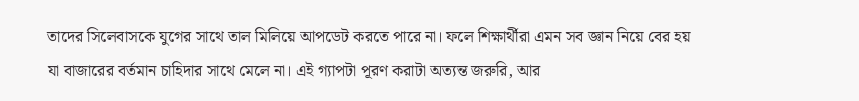তাদের সিলেবাসকে যুগের সাথে তাল মিলিয়ে আপডেট করতে পারে না। ফলে শিক্ষার্থীরা এমন সব জ্ঞান নিয়ে বের হয় যা বাজারের বর্তমান চাহিদার সাথে মেলে না। এই গ্যাপটা পূরণ করাটা অত্যন্ত জরুরি, আর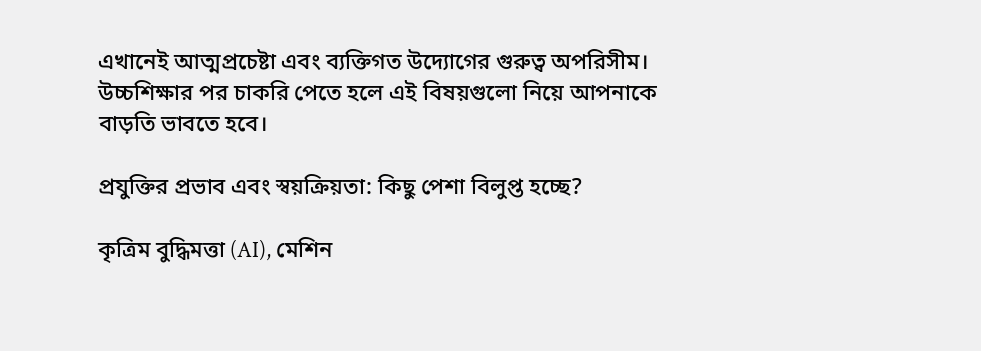এখানেই আত্মপ্রচেষ্টা এবং ব্যক্তিগত উদ্যোগের গুরুত্ব অপরিসীম। উচ্চশিক্ষার পর চাকরি পেতে হলে এই বিষয়গুলো নিয়ে আপনাকে বাড়তি ভাবতে হবে।

প্রযুক্তির প্রভাব এবং স্বয়ক্রিয়তা: কিছু পেশা বিলুপ্ত হচ্ছে?

কৃত্রিম বুদ্ধিমত্তা (AI), মেশিন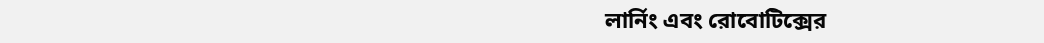লার্নিং এবং রোবোটিক্সের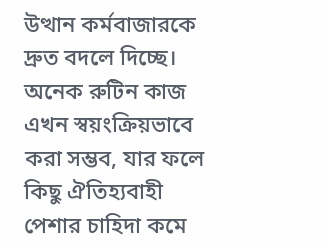উত্থান কর্মবাজারকে দ্রুত বদলে দিচ্ছে। অনেক রুটিন কাজ এখন স্বয়ংক্রিয়ভাবে করা সম্ভব, যার ফলে কিছু ঐতিহ্যবাহী পেশার চাহিদা কমে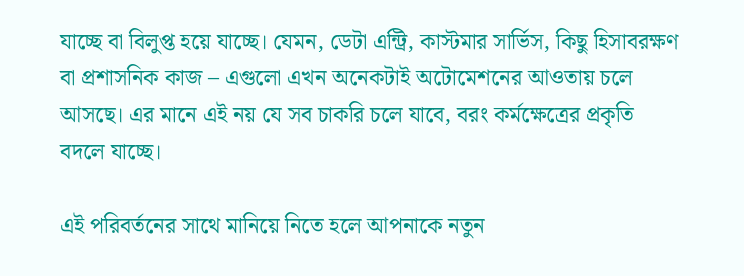যাচ্ছে বা বিলুপ্ত হয়ে যাচ্ছে। যেমন, ডেটা এন্ট্রি, কাস্টমার সার্ভিস, কিছু হিসাবরক্ষণ বা প্রশাসনিক কাজ – এগুলো এখন অনেকটাই অটোমেশনের আওতায় চলে আসছে। এর মানে এই নয় যে সব চাকরি চলে যাবে, বরং কর্মক্ষেত্রের প্রকৃতি বদলে যাচ্ছে।

এই পরিবর্তনের সাথে মানিয়ে নিতে হলে আপনাকে নতুন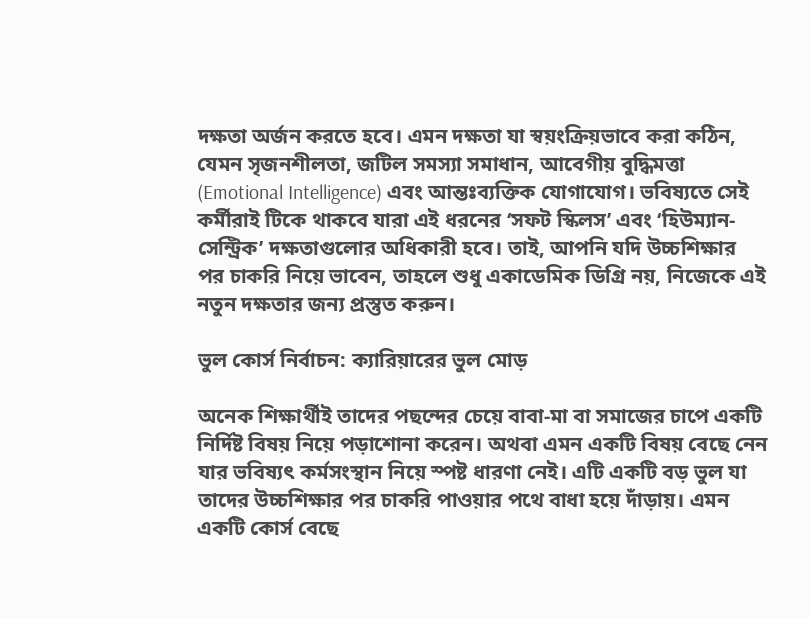দক্ষতা অর্জন করতে হবে। এমন দক্ষতা যা স্বয়ংক্রিয়ভাবে করা কঠিন, যেমন সৃজনশীলতা, জটিল সমস্যা সমাধান, আবেগীয় বুদ্ধিমত্তা (Emotional Intelligence) এবং আন্তঃব্যক্তিক যোগাযোগ। ভবিষ্যতে সেই কর্মীরাই টিকে থাকবে যারা এই ধরনের ‘সফট স্কিলস’ এবং ‘হিউম্যান-সেন্ট্রিক’ দক্ষতাগুলোর অধিকারী হবে। তাই, আপনি যদি উচ্চশিক্ষার পর চাকরি নিয়ে ভাবেন, তাহলে শুধু একাডেমিক ডিগ্রি নয়, নিজেকে এই নতুন দক্ষতার জন্য প্রস্তুত করুন।

ভুল কোর্স নির্বাচন: ক্যারিয়ারের ভুল মোড়

অনেক শিক্ষার্থীই তাদের পছন্দের চেয়ে বাবা-মা বা সমাজের চাপে একটি নির্দিষ্ট বিষয় নিয়ে পড়াশোনা করেন। অথবা এমন একটি বিষয় বেছে নেন যার ভবিষ্যৎ কর্মসংস্থান নিয়ে স্পষ্ট ধারণা নেই। এটি একটি বড় ভুল যা তাদের উচ্চশিক্ষার পর চাকরি পাওয়ার পথে বাধা হয়ে দাঁড়ায়। এমন একটি কোর্স বেছে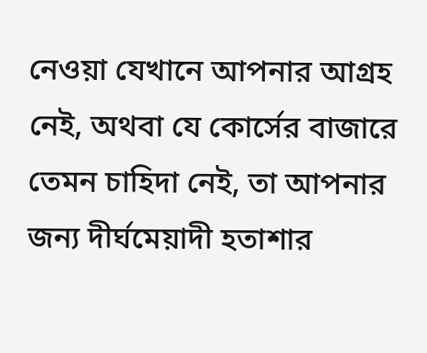নেওয়া যেখানে আপনার আগ্রহ নেই, অথবা যে কোর্সের বাজারে তেমন চাহিদা নেই, তা আপনার জন্য দীর্ঘমেয়াদী হতাশার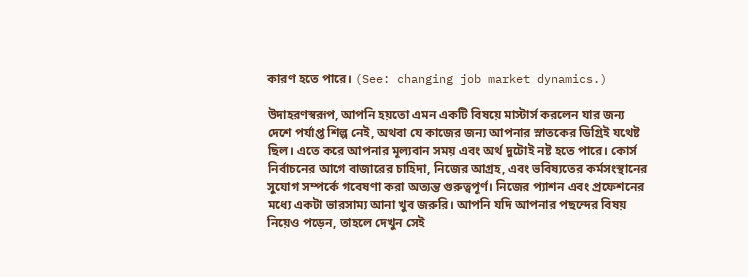কারণ হতে পারে। (See: changing job market dynamics.)

উদাহরণস্বরূপ, আপনি হয়তো এমন একটি বিষয়ে মাস্টার্স করলেন যার জন্য দেশে পর্যাপ্ত শিল্প নেই, অথবা যে কাজের জন্য আপনার স্নাতকের ডিগ্রিই যথেষ্ট ছিল। এতে করে আপনার মূল্যবান সময় এবং অর্থ দুটোই নষ্ট হতে পারে। কোর্স নির্বাচনের আগে বাজারের চাহিদা, নিজের আগ্রহ, এবং ভবিষ্যতের কর্মসংস্থানের সুযোগ সম্পর্কে গবেষণা করা অত্যন্ত গুরুত্বপূর্ণ। নিজের প্যাশন এবং প্রফেশনের মধ্যে একটা ভারসাম্য আনা খুব জরুরি। আপনি যদি আপনার পছন্দের বিষয় নিয়েও পড়েন, তাহলে দেখুন সেই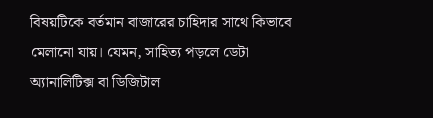বিষয়টিকে বর্তমান বাজারের চাহিদার সাথে কিভাবে মেলানো যায়। যেমন, সাহিত্য পড়লে ডেটা অ্যানালিটিক্স বা ডিজিটাল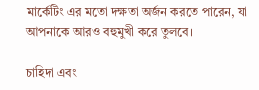মার্কেটিং এর মতো দক্ষতা অর্জন করতে পারেন, যা আপনাকে আরও বহুমুখী করে তুলবে।

চাহিদা এবং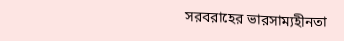সরবরাহের ভারসাম্যহীনতা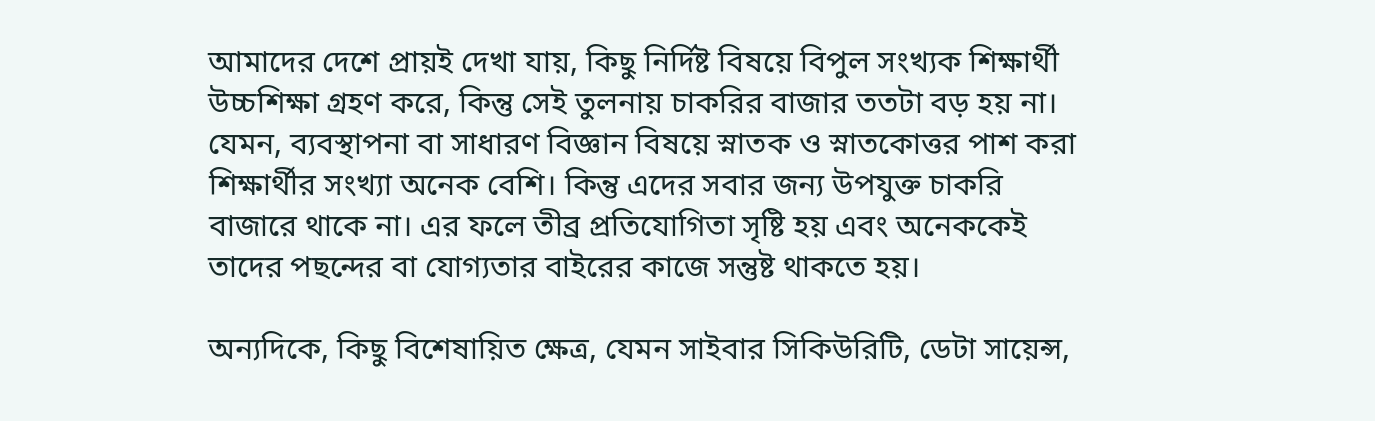আমাদের দেশে প্রায়ই দেখা যায়, কিছু নির্দিষ্ট বিষয়ে বিপুল সংখ্যক শিক্ষার্থী উচ্চশিক্ষা গ্রহণ করে, কিন্তু সেই তুলনায় চাকরির বাজার ততটা বড় হয় না। যেমন, ব্যবস্থাপনা বা সাধারণ বিজ্ঞান বিষয়ে স্নাতক ও স্নাতকোত্তর পাশ করা শিক্ষার্থীর সংখ্যা অনেক বেশি। কিন্তু এদের সবার জন্য উপযুক্ত চাকরি বাজারে থাকে না। এর ফলে তীব্র প্রতিযোগিতা সৃষ্টি হয় এবং অনেককেই তাদের পছন্দের বা যোগ্যতার বাইরের কাজে সন্তুষ্ট থাকতে হয়।

অন্যদিকে, কিছু বিশেষায়িত ক্ষেত্র, যেমন সাইবার সিকিউরিটি, ডেটা সায়েন্স,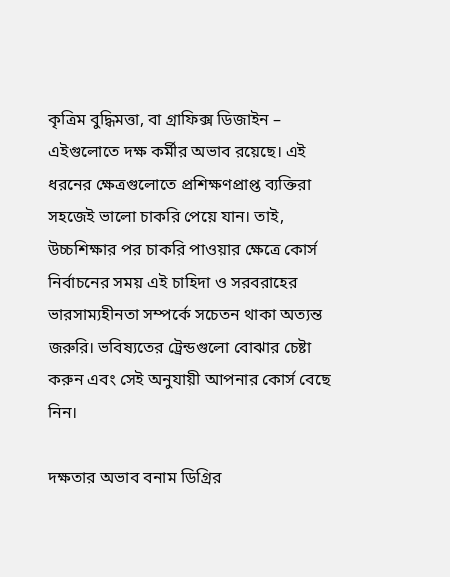কৃত্রিম বুদ্ধিমত্তা, বা গ্রাফিক্স ডিজাইন – এইগুলোতে দক্ষ কর্মীর অভাব রয়েছে। এই ধরনের ক্ষেত্রগুলোতে প্রশিক্ষণপ্রাপ্ত ব্যক্তিরা সহজেই ভালো চাকরি পেয়ে যান। তাই, উচ্চশিক্ষার পর চাকরি পাওয়ার ক্ষেত্রে কোর্স নির্বাচনের সময় এই চাহিদা ও সরবরাহের ভারসাম্যহীনতা সম্পর্কে সচেতন থাকা অত্যন্ত জরুরি। ভবিষ্যতের ট্রেন্ডগুলো বোঝার চেষ্টা করুন এবং সেই অনুযায়ী আপনার কোর্স বেছে নিন।

দক্ষতার অভাব বনাম ডিগ্রির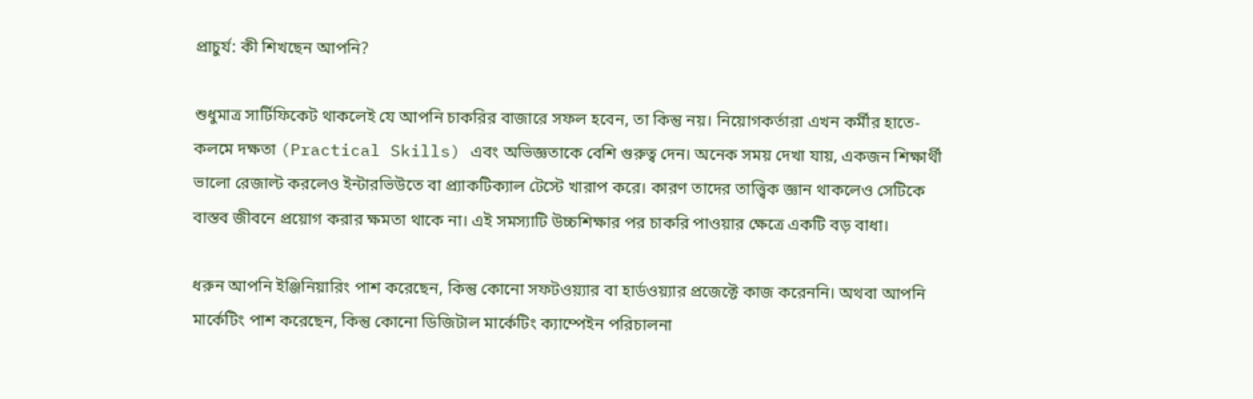প্রাচুর্য: কী শিখছেন আপনি?

শুধুমাত্র সার্টিফিকেট থাকলেই যে আপনি চাকরির বাজারে সফল হবেন, তা কিন্তু নয়। নিয়োগকর্তারা এখন কর্মীর হাতে-কলমে দক্ষতা (Practical Skills) এবং অভিজ্ঞতাকে বেশি গুরুত্ব দেন। অনেক সময় দেখা যায়, একজন শিক্ষার্থী ভালো রেজাল্ট করলেও ইন্টারভিউতে বা প্র্যাকটিক্যাল টেস্টে খারাপ করে। কারণ তাদের তাত্ত্বিক জ্ঞান থাকলেও সেটিকে বাস্তব জীবনে প্রয়োগ করার ক্ষমতা থাকে না। এই সমস্যাটি উচ্চশিক্ষার পর চাকরি পাওয়ার ক্ষেত্রে একটি বড় বাধা।

ধরুন আপনি ইঞ্জিনিয়ারিং পাশ করেছেন, কিন্তু কোনো সফটওয়্যার বা হার্ডওয়্যার প্রজেক্টে কাজ করেননি। অথবা আপনি মার্কেটিং পাশ করেছেন, কিন্তু কোনো ডিজিটাল মার্কেটিং ক্যাম্পেইন পরিচালনা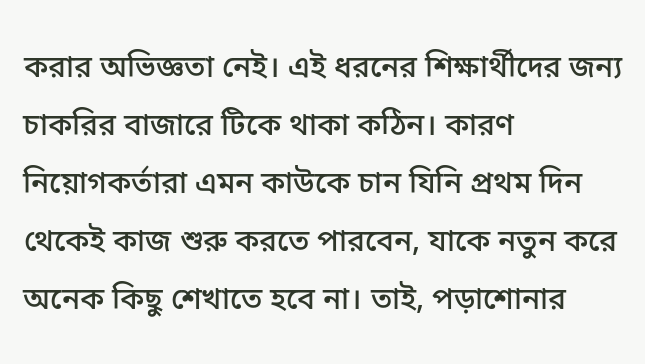করার অভিজ্ঞতা নেই। এই ধরনের শিক্ষার্থীদের জন্য চাকরির বাজারে টিকে থাকা কঠিন। কারণ নিয়োগকর্তারা এমন কাউকে চান যিনি প্রথম দিন থেকেই কাজ শুরু করতে পারবেন, যাকে নতুন করে অনেক কিছু শেখাতে হবে না। তাই, পড়াশোনার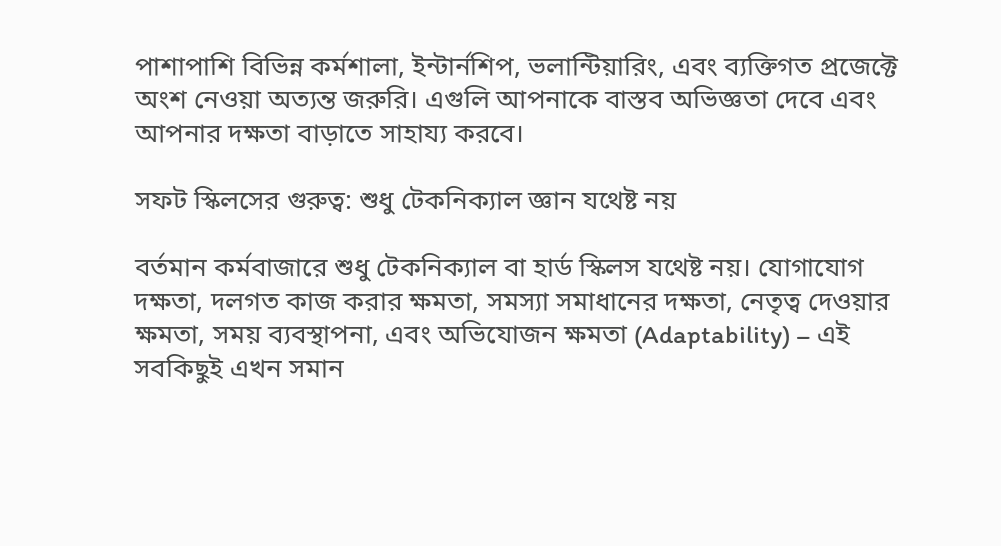পাশাপাশি বিভিন্ন কর্মশালা, ইন্টার্নশিপ, ভলান্টিয়ারিং, এবং ব্যক্তিগত প্রজেক্টে অংশ নেওয়া অত্যন্ত জরুরি। এগুলি আপনাকে বাস্তব অভিজ্ঞতা দেবে এবং আপনার দক্ষতা বাড়াতে সাহায্য করবে।

সফট স্কিলসের গুরুত্ব: শুধু টেকনিক্যাল জ্ঞান যথেষ্ট নয়

বর্তমান কর্মবাজারে শুধু টেকনিক্যাল বা হার্ড স্কিলস যথেষ্ট নয়। যোগাযোগ দক্ষতা, দলগত কাজ করার ক্ষমতা, সমস্যা সমাধানের দক্ষতা, নেতৃত্ব দেওয়ার ক্ষমতা, সময় ব্যবস্থাপনা, এবং অভিযোজন ক্ষমতা (Adaptability) – এই সবকিছুই এখন সমান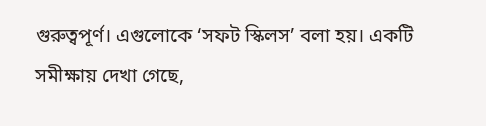গুরুত্বপূর্ণ। এগুলোকে ‘সফট স্কিলস’ বলা হয়। একটি সমীক্ষায় দেখা গেছে,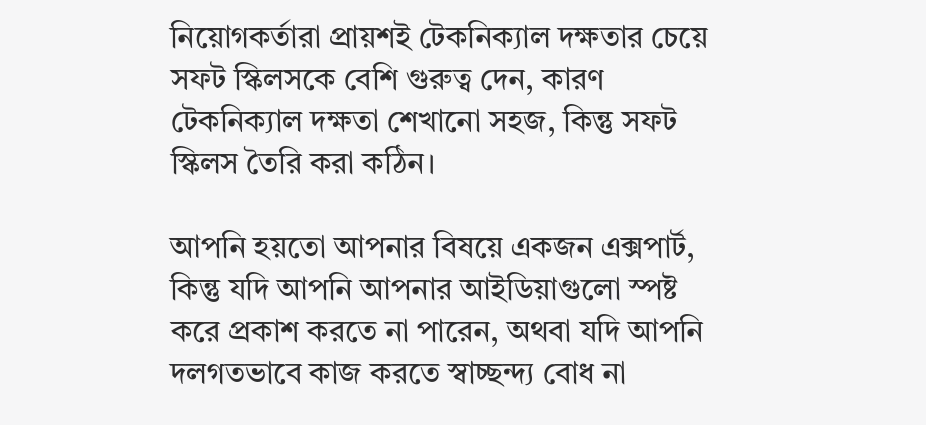নিয়োগকর্তারা প্রায়শই টেকনিক্যাল দক্ষতার চেয়ে সফট স্কিলসকে বেশি গুরুত্ব দেন, কারণ টেকনিক্যাল দক্ষতা শেখানো সহজ, কিন্তু সফট স্কিলস তৈরি করা কঠিন।

আপনি হয়তো আপনার বিষয়ে একজন এক্সপার্ট, কিন্তু যদি আপনি আপনার আইডিয়াগুলো স্পষ্ট করে প্রকাশ করতে না পারেন, অথবা যদি আপনি দলগতভাবে কাজ করতে স্বাচ্ছন্দ্য বোধ না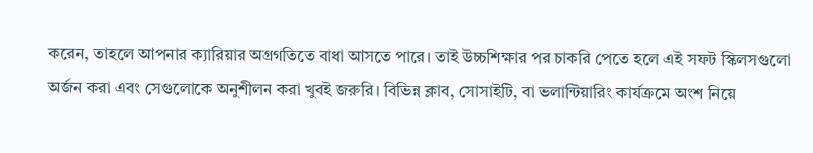করেন, তাহলে আপনার ক্যারিয়ার অগ্রগতিতে বাধা আসতে পারে। তাই উচ্চশিক্ষার পর চাকরি পেতে হলে এই সফট স্কিলসগুলো অর্জন করা এবং সেগুলোকে অনুশীলন করা খুবই জরুরি। বিভিন্ন ক্লাব, সোসাইটি, বা ভলান্টিয়ারিং কার্যক্রমে অংশ নিয়ে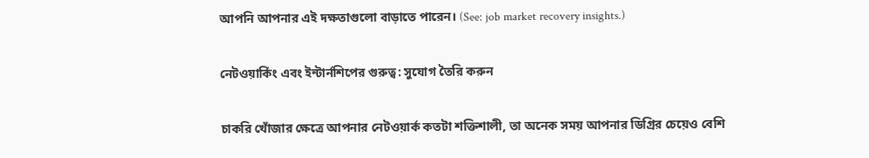আপনি আপনার এই দক্ষতাগুলো বাড়াতে পারেন। (See: job market recovery insights.)

নেটওয়ার্কিং এবং ইন্টার্নশিপের গুরুত্ব: সুযোগ তৈরি করুন

চাকরি খোঁজার ক্ষেত্রে আপনার নেটওয়ার্ক কতটা শক্তিশালী, তা অনেক সময় আপনার ডিগ্রির চেয়েও বেশি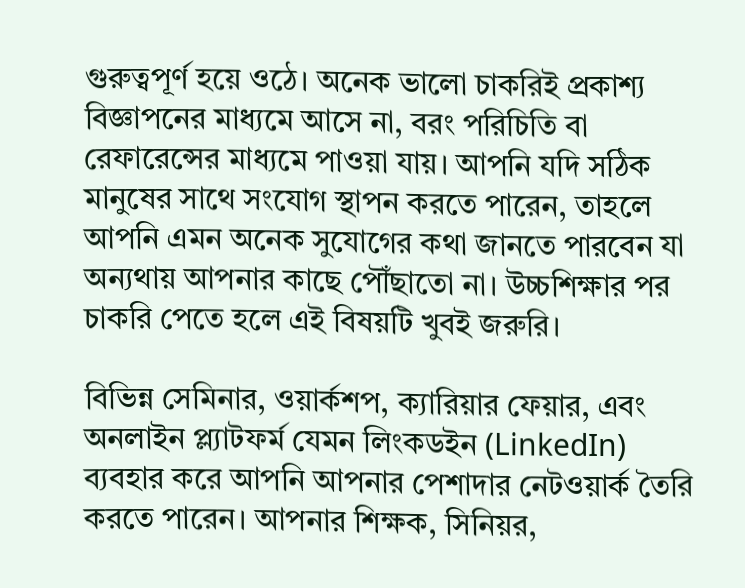গুরুত্বপূর্ণ হয়ে ওঠে। অনেক ভালো চাকরিই প্রকাশ্য বিজ্ঞাপনের মাধ্যমে আসে না, বরং পরিচিতি বা রেফারেন্সের মাধ্যমে পাওয়া যায়। আপনি যদি সঠিক মানুষের সাথে সংযোগ স্থাপন করতে পারেন, তাহলে আপনি এমন অনেক সুযোগের কথা জানতে পারবেন যা অন্যথায় আপনার কাছে পৌঁছাতো না। উচ্চশিক্ষার পর চাকরি পেতে হলে এই বিষয়টি খুবই জরুরি।

বিভিন্ন সেমিনার, ওয়ার্কশপ, ক্যারিয়ার ফেয়ার, এবং অনলাইন প্ল্যাটফর্ম যেমন লিংকডইন (LinkedIn) ব্যবহার করে আপনি আপনার পেশাদার নেটওয়ার্ক তৈরি করতে পারেন। আপনার শিক্ষক, সিনিয়র,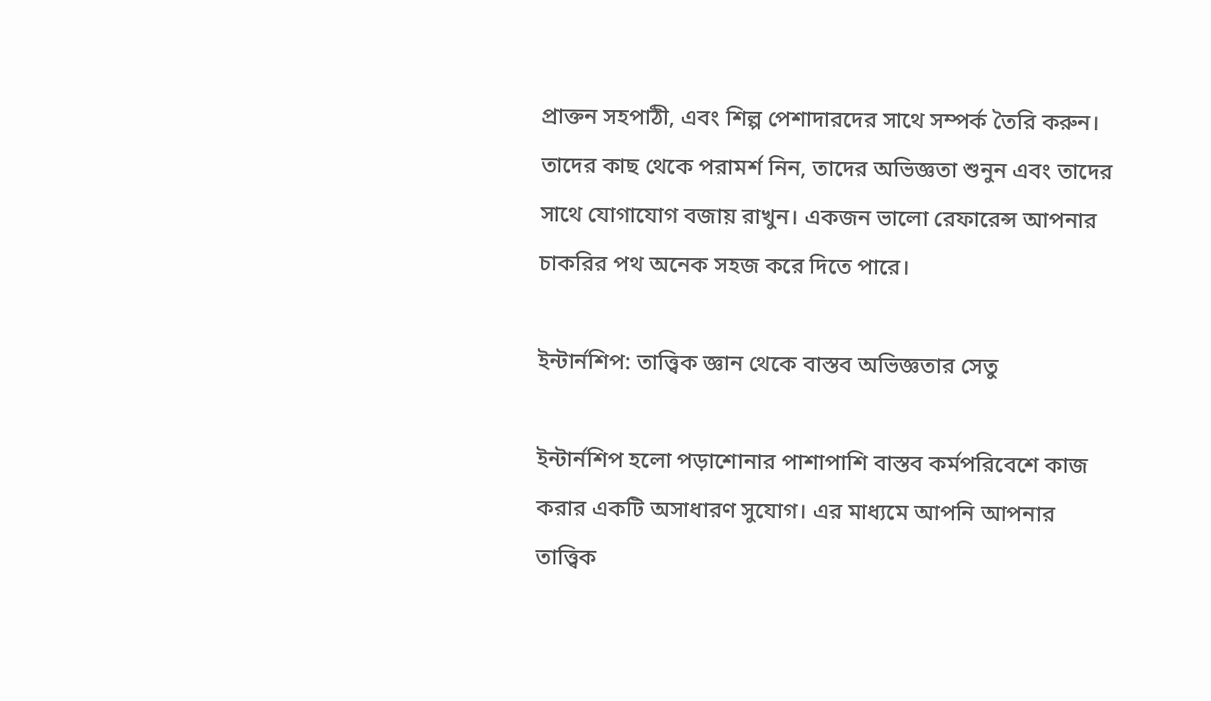প্রাক্তন সহপাঠী, এবং শিল্প পেশাদারদের সাথে সম্পর্ক তৈরি করুন। তাদের কাছ থেকে পরামর্শ নিন, তাদের অভিজ্ঞতা শুনুন এবং তাদের সাথে যোগাযোগ বজায় রাখুন। একজন ভালো রেফারেন্স আপনার চাকরির পথ অনেক সহজ করে দিতে পারে।

ইন্টার্নশিপ: তাত্ত্বিক জ্ঞান থেকে বাস্তব অভিজ্ঞতার সেতু

ইন্টার্নশিপ হলো পড়াশোনার পাশাপাশি বাস্তব কর্মপরিবেশে কাজ করার একটি অসাধারণ সুযোগ। এর মাধ্যমে আপনি আপনার তাত্ত্বিক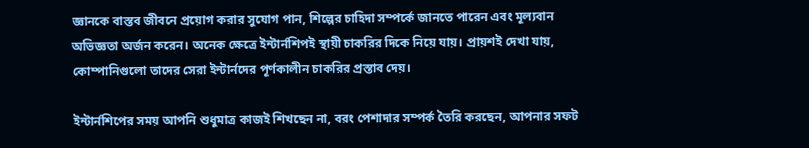জ্ঞানকে বাস্তব জীবনে প্রয়োগ করার সুযোগ পান, শিল্পের চাহিদা সম্পর্কে জানতে পারেন এবং মূল্যবান অভিজ্ঞতা অর্জন করেন। অনেক ক্ষেত্রে ইন্টার্নশিপই স্থায়ী চাকরির দিকে নিয়ে যায়। প্রায়শই দেখা যায়, কোম্পানিগুলো তাদের সেরা ইন্টার্নদের পূর্ণকালীন চাকরির প্রস্তাব দেয়।

ইন্টার্নশিপের সময় আপনি শুধুমাত্র কাজই শিখছেন না, বরং পেশাদার সম্পর্ক তৈরি করছেন, আপনার সফট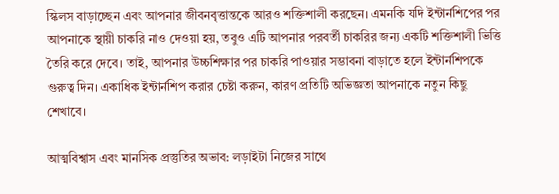স্কিলস বাড়াচ্ছেন এবং আপনার জীবনবৃত্তান্তকে আরও শক্তিশালী করছেন। এমনকি যদি ইন্টার্নশিপের পর আপনাকে স্থায়ী চাকরি নাও দেওয়া হয়, তবুও এটি আপনার পরবর্তী চাকরির জন্য একটি শক্তিশালী ভিত্তি তৈরি করে দেবে। তাই, আপনার উচ্চশিক্ষার পর চাকরি পাওয়ার সম্ভাবনা বাড়াতে হলে ইন্টার্নশিপকে গুরুত্ব দিন। একাধিক ইন্টার্নশিপ করার চেষ্টা করুন, কারণ প্রতিটি অভিজ্ঞতা আপনাকে নতুন কিছু শেখাবে।

আত্মবিশ্বাস এবং মানসিক প্রস্তুতির অভাব: লড়াইটা নিজের সাথে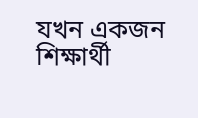যখন একজন শিক্ষার্থী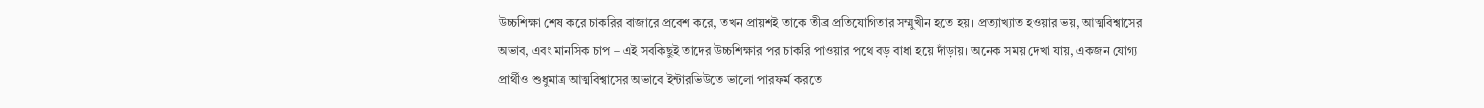উচ্চশিক্ষা শেষ করে চাকরির বাজারে প্রবেশ করে, তখন প্রায়শই তাকে তীব্র প্রতিযোগিতার সম্মুখীন হতে হয়। প্রত্যাখ্যাত হওয়ার ভয়, আত্মবিশ্বাসের অভাব, এবং মানসিক চাপ – এই সবকিছুই তাদের উচ্চশিক্ষার পর চাকরি পাওয়ার পথে বড় বাধা হয়ে দাঁড়ায়। অনেক সময় দেখা যায়, একজন যোগ্য প্রার্থীও শুধুমাত্র আত্মবিশ্বাসের অভাবে ইন্টারভিউতে ভালো পারফর্ম করতে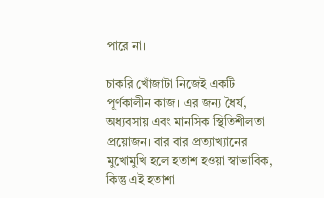পারে না।

চাকরি খোঁজাটা নিজেই একটি পূর্ণকালীন কাজ। এর জন্য ধৈর্য, অধ্যবসায় এবং মানসিক স্থিতিশীলতা প্রয়োজন। বার বার প্রত্যাখ্যানের মুখোমুখি হলে হতাশ হওয়া স্বাভাবিক, কিন্তু এই হতাশা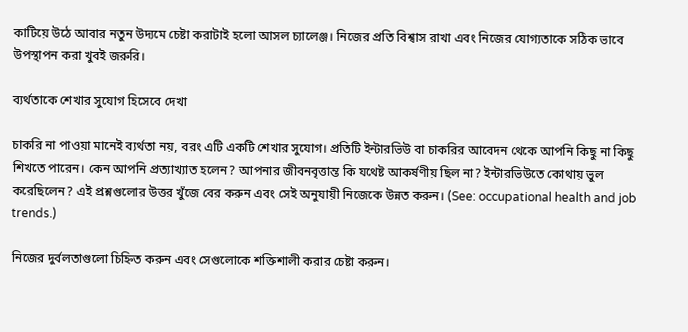কাটিয়ে উঠে আবার নতুন উদ্যমে চেষ্টা করাটাই হলো আসল চ্যালেঞ্জ। নিজের প্রতি বিশ্বাস রাখা এবং নিজের যোগ্যতাকে সঠিক ভাবে উপস্থাপন করা খুবই জরুরি।

ব্যর্থতাকে শেখার সুযোগ হিসেবে দেখা

চাকরি না পাওয়া মানেই ব্যর্থতা নয়, বরং এটি একটি শেখার সুযোগ। প্রতিটি ইন্টারভিউ বা চাকরির আবেদন থেকে আপনি কিছু না কিছু শিখতে পারেন। কেন আপনি প্রত্যাখ্যাত হলেন? আপনার জীবনবৃত্তান্ত কি যথেষ্ট আকর্ষণীয় ছিল না? ইন্টারভিউতে কোথায় ভুল করেছিলেন? এই প্রশ্নগুলোর উত্তর খুঁজে বের করুন এবং সেই অনুযায়ী নিজেকে উন্নত করুন। (See: occupational health and job trends.)

নিজের দুর্বলতাগুলো চিহ্নিত করুন এবং সেগুলোকে শক্তিশালী করার চেষ্টা করুন।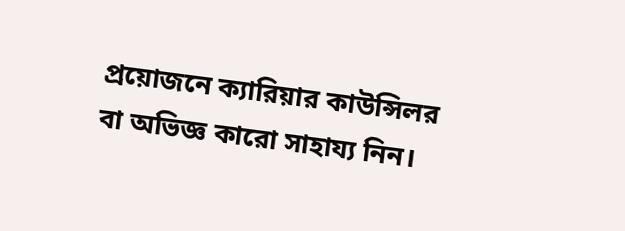প্রয়োজনে ক্যারিয়ার কাউন্সিলর বা অভিজ্ঞ কারো সাহায্য নিন।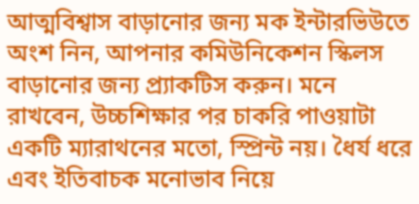আত্মবিশ্বাস বাড়ানোর জন্য মক ইন্টারভিউতে অংশ নিন, আপনার কমিউনিকেশন স্কিলস বাড়ানোর জন্য প্র্যাকটিস করুন। মনে রাখবেন, উচ্চশিক্ষার পর চাকরি পাওয়াটা একটি ম্যারাথনের মতো, স্প্রিন্ট নয়। ধৈর্য ধরে এবং ইতিবাচক মনোভাব নিয়ে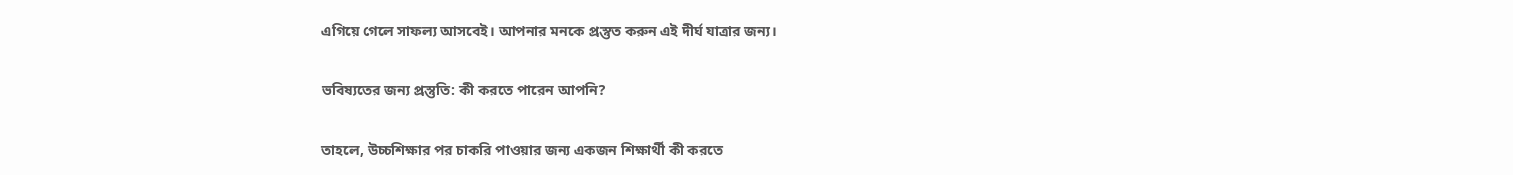এগিয়ে গেলে সাফল্য আসবেই। আপনার মনকে প্রস্তুত করুন এই দীর্ঘ যাত্রার জন্য।

ভবিষ্যতের জন্য প্রস্তুতি: কী করতে পারেন আপনি?

তাহলে, উচ্চশিক্ষার পর চাকরি পাওয়ার জন্য একজন শিক্ষার্থী কী করতে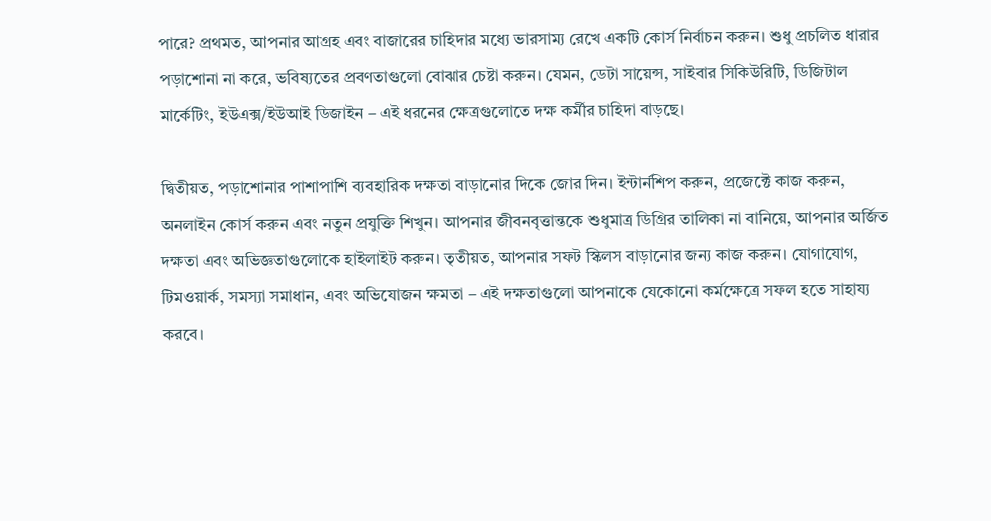পারে? প্রথমত, আপনার আগ্রহ এবং বাজারের চাহিদার মধ্যে ভারসাম্য রেখে একটি কোর্স নির্বাচন করুন। শুধু প্রচলিত ধারার পড়াশোনা না করে, ভবিষ্যতের প্রবণতাগুলো বোঝার চেষ্টা করুন। যেমন, ডেটা সায়েন্স, সাইবার সিকিউরিটি, ডিজিটাল মার্কেটিং, ইউএক্স/ইউআই ডিজাইন – এই ধরনের ক্ষেত্রগুলোতে দক্ষ কর্মীর চাহিদা বাড়ছে।

দ্বিতীয়ত, পড়াশোনার পাশাপাশি ব্যবহারিক দক্ষতা বাড়ানোর দিকে জোর দিন। ইন্টার্নশিপ করুন, প্রজেক্টে কাজ করুন, অনলাইন কোর্স করুন এবং নতুন প্রযুক্তি শিখুন। আপনার জীবনবৃত্তান্তকে শুধুমাত্র ডিগ্রির তালিকা না বানিয়ে, আপনার অর্জিত দক্ষতা এবং অভিজ্ঞতাগুলোকে হাইলাইট করুন। তৃতীয়ত, আপনার সফট স্কিলস বাড়ানোর জন্য কাজ করুন। যোগাযোগ, টিমওয়ার্ক, সমস্যা সমাধান, এবং অভিযোজন ক্ষমতা – এই দক্ষতাগুলো আপনাকে যেকোনো কর্মক্ষেত্রে সফল হতে সাহায্য করবে।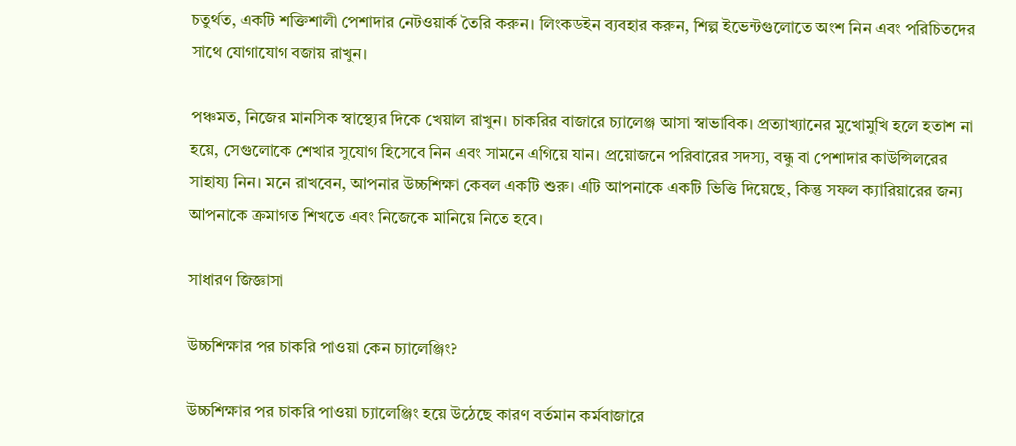চতুর্থত, একটি শক্তিশালী পেশাদার নেটওয়ার্ক তৈরি করুন। লিংকডইন ব্যবহার করুন, শিল্প ইভেন্টগুলোতে অংশ নিন এবং পরিচিতদের সাথে যোগাযোগ বজায় রাখুন।

পঞ্চমত, নিজের মানসিক স্বাস্থ্যের দিকে খেয়াল রাখুন। চাকরির বাজারে চ্যালেঞ্জ আসা স্বাভাবিক। প্রত্যাখ্যানের মুখোমুখি হলে হতাশ না হয়ে, সেগুলোকে শেখার সুযোগ হিসেবে নিন এবং সামনে এগিয়ে যান। প্রয়োজনে পরিবারের সদস্য, বন্ধু বা পেশাদার কাউন্সিলরের সাহায্য নিন। মনে রাখবেন, আপনার উচ্চশিক্ষা কেবল একটি শুরু। এটি আপনাকে একটি ভিত্তি দিয়েছে, কিন্তু সফল ক্যারিয়ারের জন্য আপনাকে ক্রমাগত শিখতে এবং নিজেকে মানিয়ে নিতে হবে।

সাধারণ জিজ্ঞাসা

উচ্চশিক্ষার পর চাকরি পাওয়া কেন চ্যালেঞ্জিং?

উচ্চশিক্ষার পর চাকরি পাওয়া চ্যালেঞ্জিং হয়ে উঠেছে কারণ বর্তমান কর্মবাজারে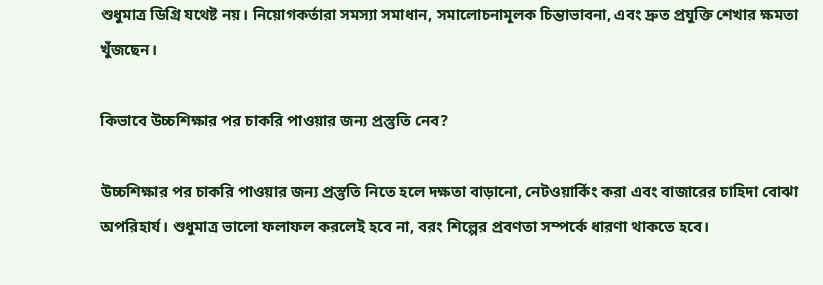শুধুমাত্র ডিগ্রি যথেষ্ট নয়। নিয়োগকর্তারা সমস্যা সমাধান, সমালোচনামূলক চিন্তাভাবনা, এবং দ্রুত প্রযুক্তি শেখার ক্ষমতা খুঁজছেন।

কিভাবে উচ্চশিক্ষার পর চাকরি পাওয়ার জন্য প্রস্তুতি নেব?

উচ্চশিক্ষার পর চাকরি পাওয়ার জন্য প্রস্তুতি নিতে হলে দক্ষতা বাড়ানো, নেটওয়ার্কিং করা এবং বাজারের চাহিদা বোঝা অপরিহার্য। শুধুমাত্র ভালো ফলাফল করলেই হবে না, বরং শিল্পের প্রবণতা সম্পর্কে ধারণা থাকতে হবে।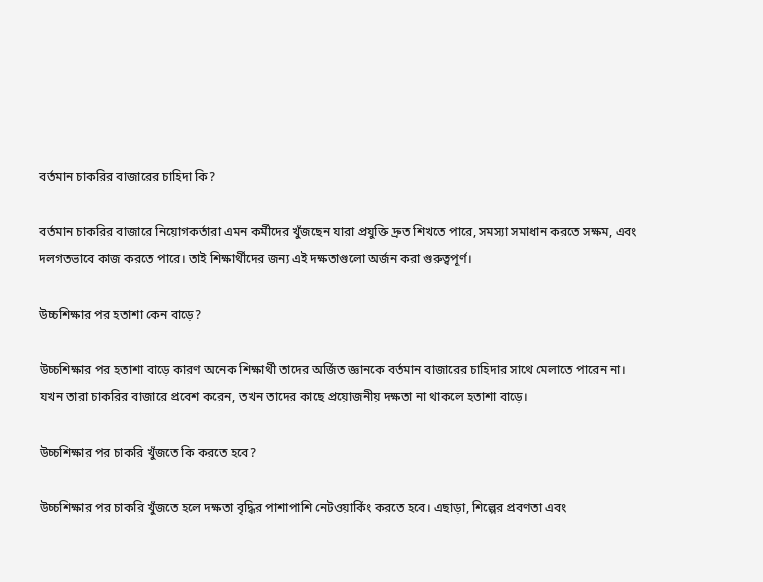বর্তমান চাকরির বাজারের চাহিদা কি?

বর্তমান চাকরির বাজারে নিয়োগকর্তারা এমন কর্মীদের খুঁজছেন যারা প্রযুক্তি দ্রুত শিখতে পারে, সমস্যা সমাধান করতে সক্ষম, এবং দলগতভাবে কাজ করতে পারে। তাই শিক্ষার্থীদের জন্য এই দক্ষতাগুলো অর্জন করা গুরুত্বপূর্ণ।

উচ্চশিক্ষার পর হতাশা কেন বাড়ে?

উচ্চশিক্ষার পর হতাশা বাড়ে কারণ অনেক শিক্ষার্থী তাদের অর্জিত জ্ঞানকে বর্তমান বাজারের চাহিদার সাথে মেলাতে পারেন না। যখন তারা চাকরির বাজারে প্রবেশ করেন, তখন তাদের কাছে প্রয়োজনীয় দক্ষতা না থাকলে হতাশা বাড়ে।

উচ্চশিক্ষার পর চাকরি খুঁজতে কি করতে হবে?

উচ্চশিক্ষার পর চাকরি খুঁজতে হলে দক্ষতা বৃদ্ধির পাশাপাশি নেটওয়ার্কিং করতে হবে। এছাড়া, শিল্পের প্রবণতা এবং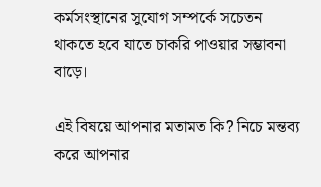কর্মসংস্থানের সুযোগ সম্পর্কে সচেতন থাকতে হবে যাতে চাকরি পাওয়ার সম্ভাবনা বাড়ে।

এই বিষয়ে আপনার মতামত কি? নিচে মন্তব্য করে আপনার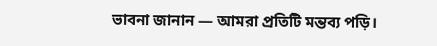ভাবনা জানান — আমরা প্রতিটি মন্তব্য পড়ি।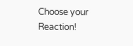Choose your Reaction!